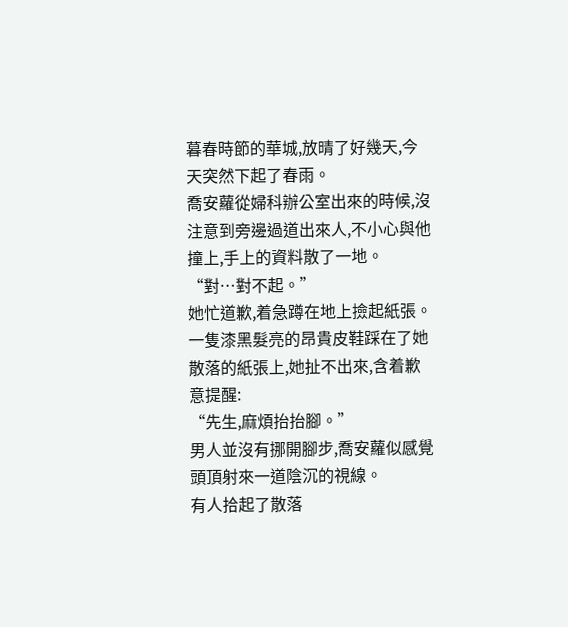暮春時節的華城,放晴了好幾天,今天突然下起了春雨。
喬安蘿從婦科辦公室出來的時候,沒注意到旁邊過道出來人,不小心與他撞上,手上的資料散了一地。
“對…對不起。”
她忙道歉,着急蹲在地上撿起紙張。
一隻漆黑髮亮的昂貴皮鞋踩在了她散落的紙張上,她扯不出來,含着歉意提醒:
“先生,麻煩抬抬腳。”
男人並沒有挪開腳步,喬安蘿似感覺頭頂射來一道陰沉的視線。
有人拾起了散落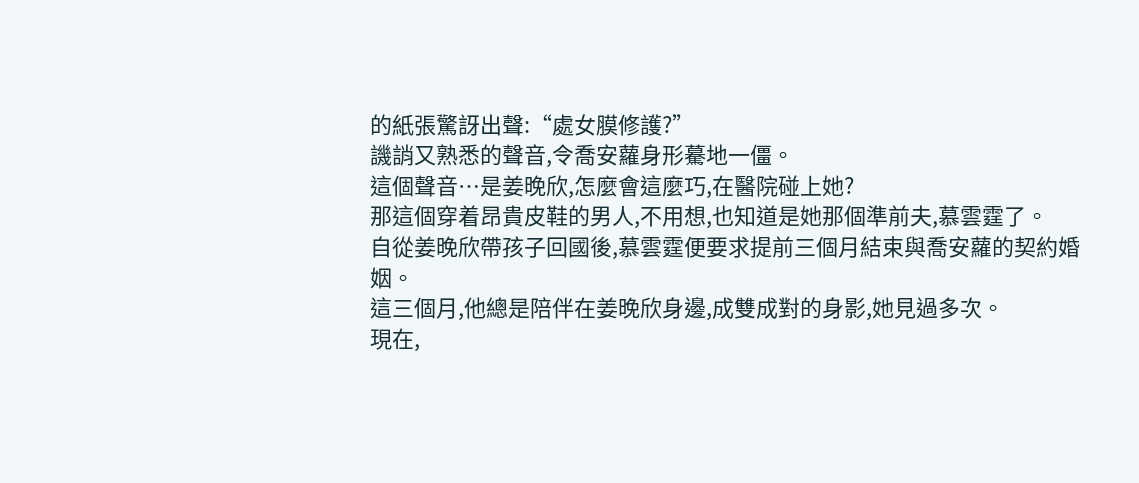的紙張驚訝出聲:“處女膜修護?”
譏誚又熟悉的聲音,令喬安蘿身形驀地一僵。
這個聲音…是姜晚欣,怎麼會這麼巧,在醫院碰上她?
那這個穿着昂貴皮鞋的男人,不用想,也知道是她那個準前夫,慕雲霆了。
自從姜晚欣帶孩子回國後,慕雲霆便要求提前三個月結束與喬安蘿的契約婚姻。
這三個月,他總是陪伴在姜晚欣身邊,成雙成對的身影,她見過多次。
現在,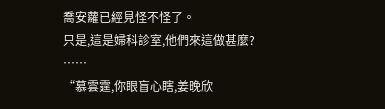喬安蘿已經見怪不怪了。
只是,這是婦科診室,他們來這做甚麼?
……
“慕雲霆,你眼盲心瞎,姜晚欣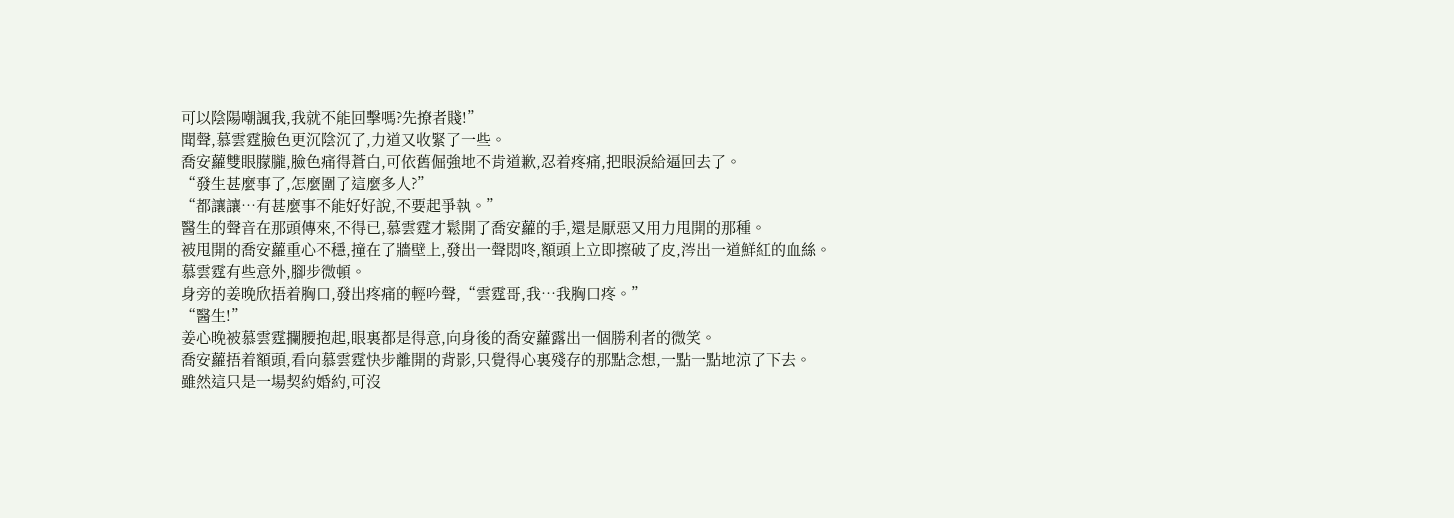可以陰陽嘲諷我,我就不能回擊嗎?先撩者賤!”
聞聲,慕雲霆臉色更沉陰沉了,力道又收緊了一些。
喬安蘿雙眼朦朧,臉色痛得蒼白,可依舊倔強地不肯道歉,忍着疼痛,把眼淚給逼回去了。
“發生甚麼事了,怎麼圍了這麼多人?”
“都讓讓…有甚麼事不能好好說,不要起爭執。”
醫生的聲音在那頭傳來,不得已,慕雲霆才鬆開了喬安蘿的手,還是厭惡又用力甩開的那種。
被甩開的喬安蘿重心不穩,撞在了牆壁上,發出一聲悶咚,額頭上立即擦破了皮,涔出一道鮮紅的血絲。
慕雲霆有些意外,腳步微頓。
身旁的姜晚欣捂着胸口,發出疼痛的輕吟聲,“雲霆哥,我…我胸口疼。”
“醫生!”
姜心晚被慕雲霆攔腰抱起,眼裏都是得意,向身後的喬安蘿露出一個勝利者的微笑。
喬安蘿捂着額頭,看向慕雲霆快步離開的背影,只覺得心裏殘存的那點念想,一點一點地涼了下去。
雖然這只是一場契約婚約,可沒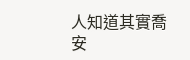人知道其實喬安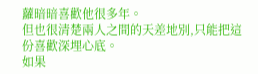蘿暗暗喜歡他很多年。
但也很清楚兩人之間的天差地別,只能把這份喜歡深埋心底。
如果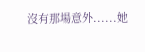沒有那場意外......她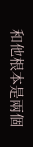和他根本是兩個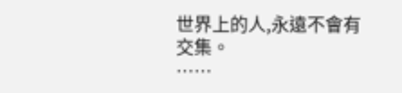世界上的人,永遠不會有交集。
……